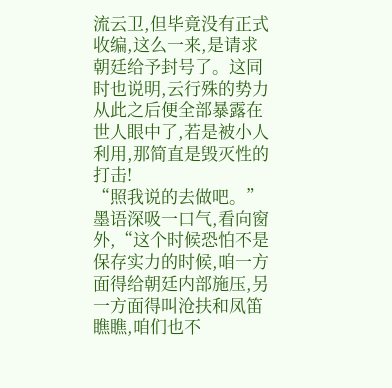流云卫,但毕竟没有正式收编,这么一来,是请求朝廷给予封号了。这同时也说明,云行殊的势力从此之后便全部暴露在世人眼中了,若是被小人利用,那简直是毁灭性的打击!
“照我说的去做吧。”墨语深吸一口气,看向窗外,“这个时候恐怕不是保存实力的时候,咱一方面得给朝廷内部施压,另一方面得叫沧扶和凤笛瞧瞧,咱们也不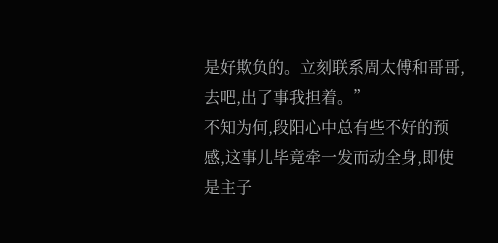是好欺负的。立刻联系周太傅和哥哥,去吧,出了事我担着。”
不知为何,段阳心中总有些不好的预感,这事儿毕竟牵一发而动全身,即使是主子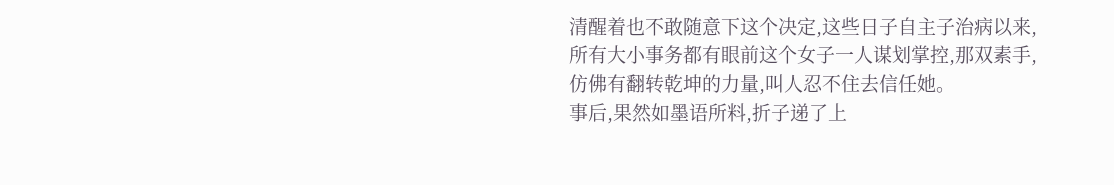清醒着也不敢随意下这个决定,这些日子自主子治病以来,所有大小事务都有眼前这个女子一人谋划掌控,那双素手,仿佛有翻转乾坤的力量,叫人忍不住去信任她。
事后,果然如墨语所料,折子递了上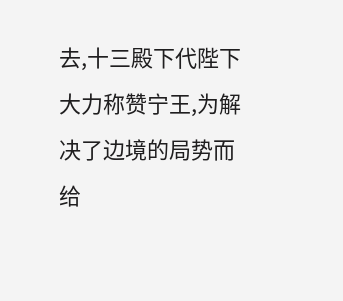去,十三殿下代陛下大力称赞宁王,为解决了边境的局势而给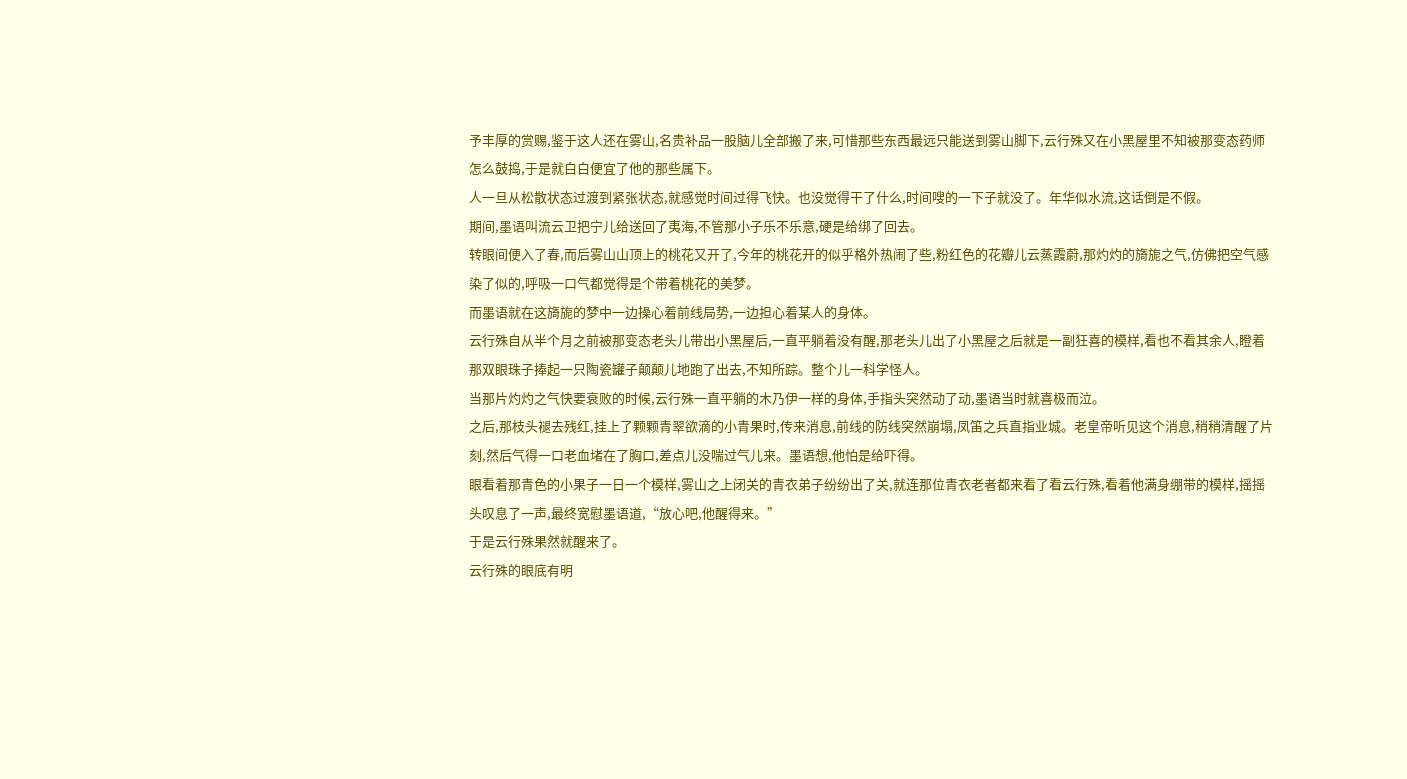予丰厚的赏赐,鉴于这人还在雾山,名贵补品一股脑儿全部搬了来,可惜那些东西最远只能送到雾山脚下,云行殊又在小黑屋里不知被那变态药师怎么鼓捣,于是就白白便宜了他的那些属下。
人一旦从松散状态过渡到紧张状态,就感觉时间过得飞快。也没觉得干了什么,时间嗖的一下子就没了。年华似水流,这话倒是不假。
期间,墨语叫流云卫把宁儿给送回了夷海,不管那小子乐不乐意,硬是给绑了回去。
转眼间便入了春,而后雾山山顶上的桃花又开了,今年的桃花开的似乎格外热闹了些,粉红色的花瓣儿云蒸霞蔚,那灼灼的旖旎之气,仿佛把空气感染了似的,呼吸一口气都觉得是个带着桃花的美梦。
而墨语就在这旖旎的梦中一边操心着前线局势,一边担心着某人的身体。
云行殊自从半个月之前被那变态老头儿带出小黑屋后,一直平躺着没有醒,那老头儿出了小黑屋之后就是一副狂喜的模样,看也不看其余人,瞪着那双眼珠子捧起一只陶瓷罐子颠颠儿地跑了出去,不知所踪。整个儿一科学怪人。
当那片灼灼之气快要衰败的时候,云行殊一直平躺的木乃伊一样的身体,手指头突然动了动,墨语当时就喜极而泣。
之后,那枝头褪去残红,挂上了颗颗青翠欲滴的小青果时,传来消息,前线的防线突然崩塌,凤笛之兵直指业城。老皇帝听见这个消息,稍稍清醒了片刻,然后气得一口老血堵在了胸口,差点儿没喘过气儿来。墨语想,他怕是给吓得。
眼看着那青色的小果子一日一个模样,雾山之上闭关的青衣弟子纷纷出了关,就连那位青衣老者都来看了看云行殊,看着他满身绷带的模样,摇摇头叹息了一声,最终宽慰墨语道,“放心吧,他醒得来。”
于是云行殊果然就醒来了。
云行殊的眼底有明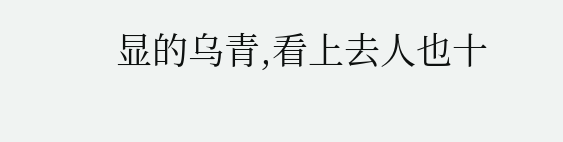显的乌青,看上去人也十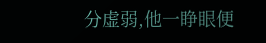分虚弱,他一睁眼便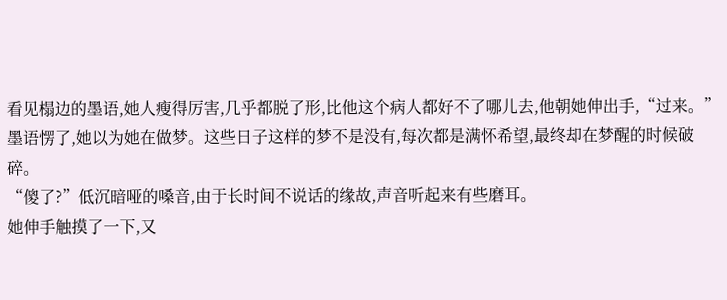看见榻边的墨语,她人瘦得厉害,几乎都脱了形,比他这个病人都好不了哪儿去,他朝她伸出手,“过来。”
墨语愣了,她以为她在做梦。这些日子这样的梦不是没有,每次都是满怀希望,最终却在梦醒的时候破碎。
“傻了?”低沉暗哑的嗓音,由于长时间不说话的缘故,声音听起来有些磨耳。
她伸手触摸了一下,又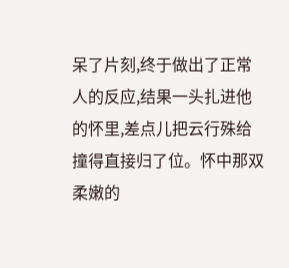呆了片刻,终于做出了正常人的反应,结果一头扎进他的怀里,差点儿把云行殊给撞得直接归了位。怀中那双柔嫩的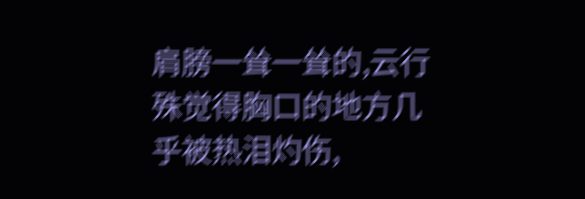肩膀一耸一耸的,云行殊觉得胸口的地方几乎被热泪灼伤,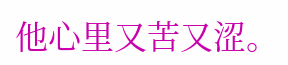他心里又苦又涩。